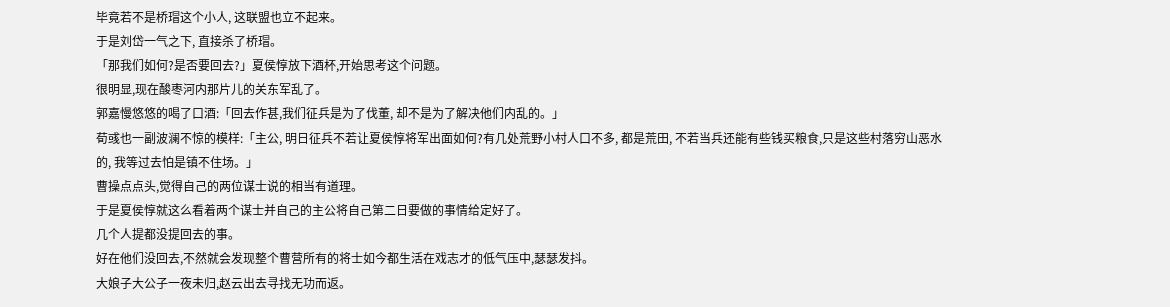毕竟若不是桥瑁这个小人, 这联盟也立不起来。
于是刘岱一气之下, 直接杀了桥瑁。
「那我们如何?是否要回去?」夏侯惇放下酒杯,开始思考这个问题。
很明显,现在酸枣河内那片儿的关东军乱了。
郭嘉慢悠悠的喝了口酒:「回去作甚,我们征兵是为了伐董, 却不是为了解决他们内乱的。」
荀彧也一副波澜不惊的模样:「主公, 明日征兵不若让夏侯惇将军出面如何?有几处荒野小村人口不多, 都是荒田, 不若当兵还能有些钱买粮食,只是这些村落穷山恶水的, 我等过去怕是镇不住场。」
曹操点点头,觉得自己的两位谋士说的相当有道理。
于是夏侯惇就这么看着两个谋士并自己的主公将自己第二日要做的事情给定好了。
几个人提都没提回去的事。
好在他们没回去,不然就会发现整个曹营所有的将士如今都生活在戏志才的低气压中,瑟瑟发抖。
大娘子大公子一夜未归,赵云出去寻找无功而返。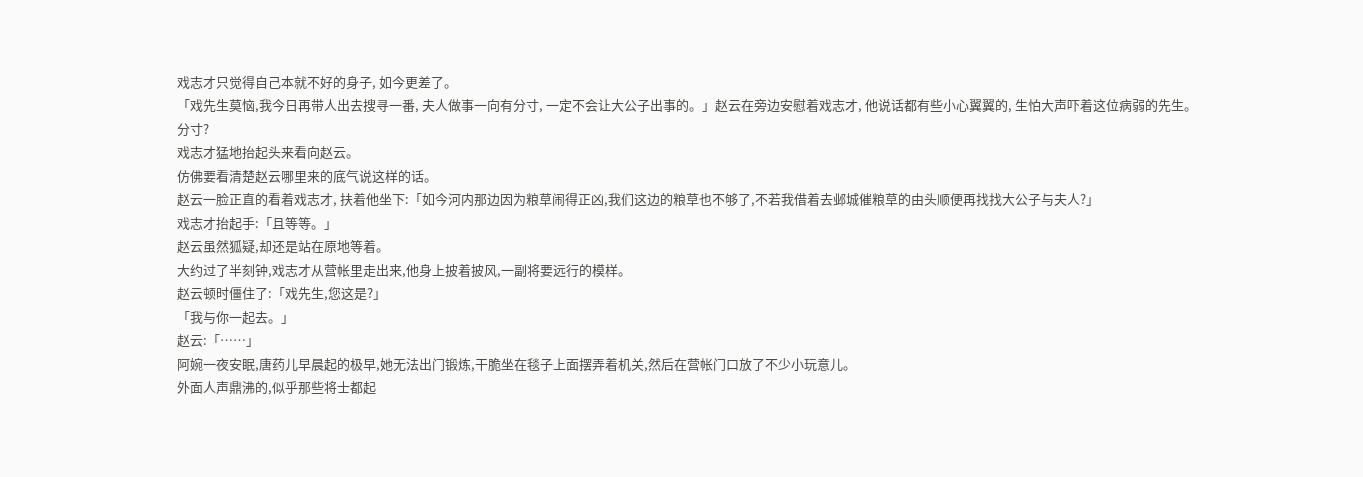戏志才只觉得自己本就不好的身子, 如今更差了。
「戏先生莫恼,我今日再带人出去搜寻一番, 夫人做事一向有分寸, 一定不会让大公子出事的。」赵云在旁边安慰着戏志才, 他说话都有些小心翼翼的, 生怕大声吓着这位病弱的先生。
分寸?
戏志才猛地抬起头来看向赵云。
仿佛要看清楚赵云哪里来的底气说这样的话。
赵云一脸正直的看着戏志才, 扶着他坐下:「如今河内那边因为粮草闹得正凶,我们这边的粮草也不够了,不若我借着去邺城催粮草的由头顺便再找找大公子与夫人?」
戏志才抬起手:「且等等。」
赵云虽然狐疑,却还是站在原地等着。
大约过了半刻钟,戏志才从营帐里走出来,他身上披着披风,一副将要远行的模样。
赵云顿时僵住了:「戏先生,您这是?」
「我与你一起去。」
赵云:「……」
阿婉一夜安眠,唐药儿早晨起的极早,她无法出门锻炼,干脆坐在毯子上面摆弄着机关,然后在营帐门口放了不少小玩意儿。
外面人声鼎沸的,似乎那些将士都起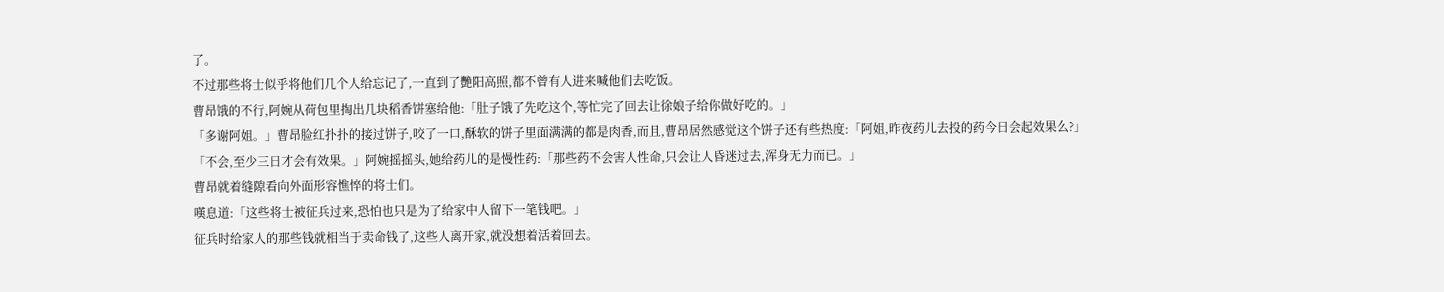了。
不过那些将士似乎将他们几个人给忘记了,一直到了艷阳高照,都不曾有人进来喊他们去吃饭。
曹昂饿的不行,阿婉从荷包里掏出几块稻香饼塞给他:「肚子饿了先吃这个,等忙完了回去让徐娘子给你做好吃的。」
「多谢阿姐。」曹昂脸红扑扑的接过饼子,咬了一口,酥软的饼子里面满满的都是肉香,而且,曹昂居然感觉这个饼子还有些热度:「阿姐,昨夜药儿去投的药今日会起效果么?」
「不会,至少三日才会有效果。」阿婉摇摇头,她给药儿的是慢性药:「那些药不会害人性命,只会让人昏迷过去,浑身无力而已。」
曹昂就着缝隙看向外面形容憔悴的将士们。
嘆息道:「这些将士被征兵过来,恐怕也只是为了给家中人留下一笔钱吧。」
征兵时给家人的那些钱就相当于卖命钱了,这些人离开家,就没想着活着回去。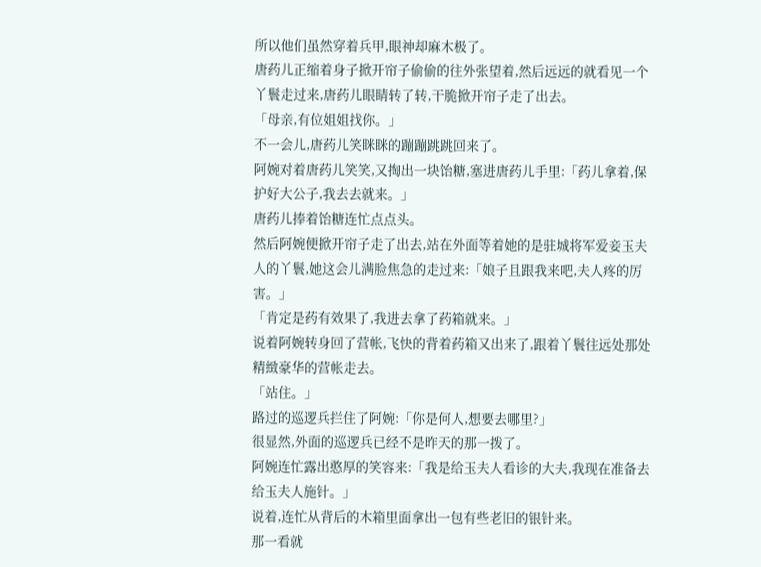所以他们虽然穿着兵甲,眼神却麻木极了。
唐药儿正缩着身子掀开帘子偷偷的往外张望着,然后远远的就看见一个丫鬟走过来,唐药儿眼睛转了转,干脆掀开帘子走了出去。
「母亲,有位姐姐找你。」
不一会儿,唐药儿笑眯眯的蹦蹦跳跳回来了。
阿婉对着唐药儿笑笑,又掏出一块饴糖,塞进唐药儿手里:「药儿拿着,保护好大公子,我去去就来。」
唐药儿捧着饴糖连忙点点头。
然后阿婉便掀开帘子走了出去,站在外面等着她的是驻城将军爱妾玉夫人的丫鬟,她这会儿满脸焦急的走过来:「娘子且跟我来吧,夫人疼的厉害。」
「肯定是药有效果了,我进去拿了药箱就来。」
说着阿婉转身回了营帐,飞快的背着药箱又出来了,跟着丫鬟往远处那处精緻豪华的营帐走去。
「站住。」
路过的巡逻兵拦住了阿婉:「你是何人,想要去哪里?」
很显然,外面的巡逻兵已经不是昨天的那一拨了。
阿婉连忙露出憨厚的笑容来:「我是给玉夫人看诊的大夫,我现在准备去给玉夫人施针。」
说着,连忙从背后的木箱里面拿出一包有些老旧的银针来。
那一看就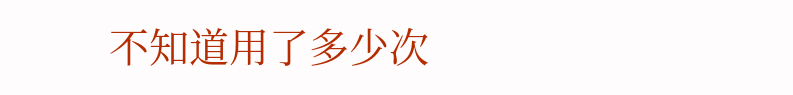不知道用了多少次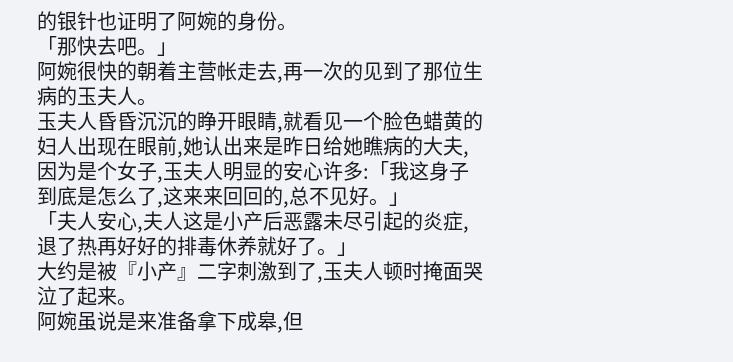的银针也证明了阿婉的身份。
「那快去吧。」
阿婉很快的朝着主营帐走去,再一次的见到了那位生病的玉夫人。
玉夫人昏昏沉沉的睁开眼睛,就看见一个脸色蜡黄的妇人出现在眼前,她认出来是昨日给她瞧病的大夫,因为是个女子,玉夫人明显的安心许多:「我这身子到底是怎么了,这来来回回的,总不见好。」
「夫人安心,夫人这是小产后恶露未尽引起的炎症,退了热再好好的排毒休养就好了。」
大约是被『小产』二字刺激到了,玉夫人顿时掩面哭泣了起来。
阿婉虽说是来准备拿下成皋,但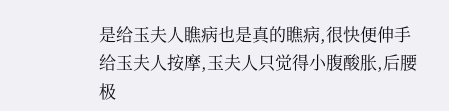是给玉夫人瞧病也是真的瞧病,很快便伸手给玉夫人按摩,玉夫人只觉得小腹酸胀,后腰极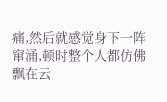痛,然后就感觉身下一阵窜涌,顿时整个人都仿佛飘在云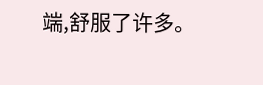端,舒服了许多。